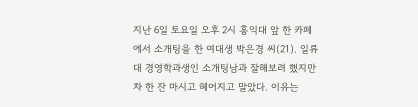지난 6일 토요일 오후 2시 홍익대 앞 한 카페에서 소개팅을 한 여대생 박은경 씨(21). 일류대 경영학과생인 소개팅남과 잘해보려 했지만 차 한 잔 마시고 헤어지고 말았다. 이유는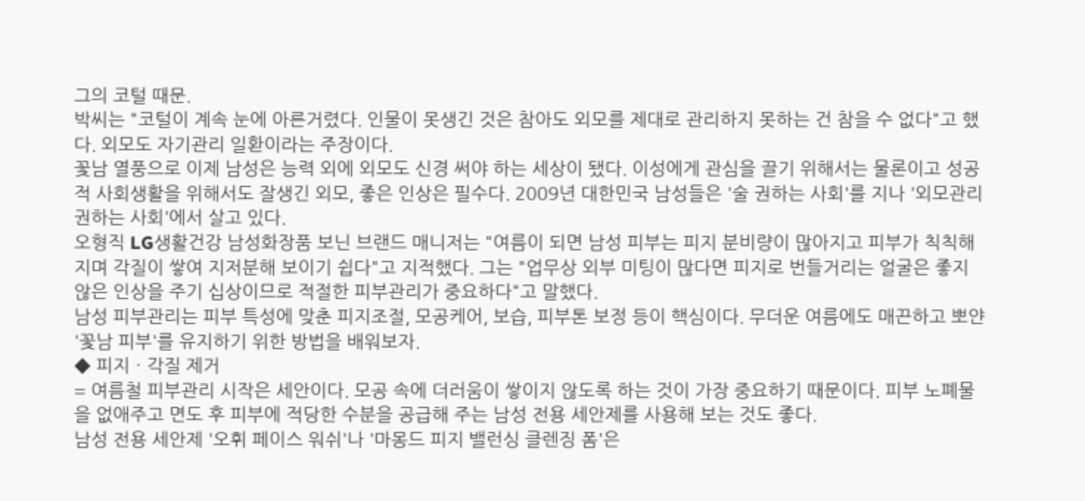그의 코털 때문.
박씨는 "코털이 계속 눈에 아른거렸다. 인물이 못생긴 것은 참아도 외모를 제대로 관리하지 못하는 건 참을 수 없다"고 했다. 외모도 자기관리 일환이라는 주장이다.
꽃남 열풍으로 이제 남성은 능력 외에 외모도 신경 써야 하는 세상이 됐다. 이성에게 관심을 끌기 위해서는 물론이고 성공적 사회생활을 위해서도 잘생긴 외모, 좋은 인상은 필수다. 2009년 대한민국 남성들은 '술 권하는 사회'를 지나 '외모관리 권하는 사회'에서 살고 있다.
오형직 LG생활건강 남성화장품 보닌 브랜드 매니저는 "여름이 되면 남성 피부는 피지 분비량이 많아지고 피부가 칙칙해지며 각질이 쌓여 지저분해 보이기 쉽다"고 지적했다. 그는 "업무상 외부 미팅이 많다면 피지로 번들거리는 얼굴은 좋지 않은 인상을 주기 십상이므로 적절한 피부관리가 중요하다"고 말했다.
남성 피부관리는 피부 특성에 맞춘 피지조절, 모공케어, 보습, 피부톤 보정 등이 핵심이다. 무더운 여름에도 매끈하고 뽀얀 '꽃남 피부'를 유지하기 위한 방법을 배워보자.
◆ 피지ㆍ각질 제거
= 여름철 피부관리 시작은 세안이다. 모공 속에 더러움이 쌓이지 않도록 하는 것이 가장 중요하기 때문이다. 피부 노폐물을 없애주고 면도 후 피부에 적당한 수분을 공급해 주는 남성 전용 세안제를 사용해 보는 것도 좋다.
남성 전용 세안제 '오휘 페이스 워쉬'나 '마몽드 피지 밸런싱 클렌징 폼'은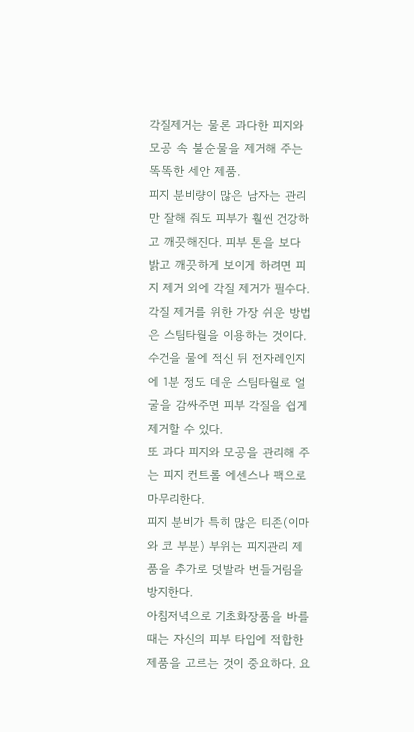각질제거는 물론 과다한 피지와 모공 속 불순물을 제거해 주는 똑똑한 세안 제품.
피지 분비량이 많은 남자는 관리만 잘해 줘도 피부가 훨씬 건강하고 깨끗해진다. 피부 톤을 보다 밝고 깨끗하게 보이게 하려면 피지 제거 외에 각질 제거가 필수다.
각질 제거를 위한 가장 쉬운 방법은 스팀타월을 이용하는 것이다. 수건을 물에 적신 뒤 전자레인지에 1분 정도 데운 스팀타월로 얼굴을 감싸주면 피부 각질을 쉽게 제거할 수 있다.
또 과다 피지와 모공을 관리해 주는 피지 컨트롤 에센스나 팩으로 마무리한다.
피지 분비가 특히 많은 티존(이마와 코 부분) 부위는 피지관리 제품을 추가로 덧발라 번들거림을 방지한다.
아침저녁으로 기초화장품을 바를 때는 자신의 피부 타입에 적합한 제품을 고르는 것이 중요하다. 요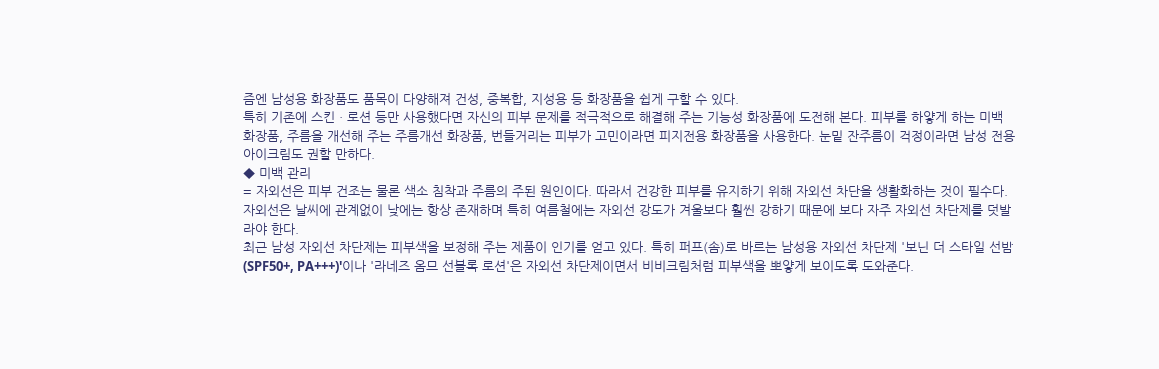즘엔 남성용 화장품도 품목이 다양해져 건성, 중복합, 지성용 등 화장품을 쉽게 구할 수 있다.
특히 기존에 스킨ㆍ로션 등만 사용했다면 자신의 피부 문제를 적극적으로 해결해 주는 기능성 화장품에 도전해 본다. 피부를 하얗게 하는 미백 화장품, 주름을 개선해 주는 주름개선 화장품, 번들거리는 피부가 고민이라면 피지전용 화장품을 사용한다. 눈밑 잔주름이 걱정이라면 남성 전용 아이크림도 권할 만하다.
◆ 미백 관리
= 자외선은 피부 건조는 물론 색소 침착과 주름의 주된 원인이다. 따라서 건강한 피부를 유지하기 위해 자외선 차단을 생활화하는 것이 필수다.
자외선은 날씨에 관계없이 낮에는 항상 존재하며 특히 여름철에는 자외선 강도가 겨울보다 훨씬 강하기 때문에 보다 자주 자외선 차단제를 덧발라야 한다.
최근 남성 자외선 차단제는 피부색을 보정해 주는 제품이 인기를 얻고 있다. 특히 퍼프(솜)로 바르는 남성용 자외선 차단제 '보닌 더 스타일 선밤(SPF50+, PA+++)'이나 '라네즈 옴므 선블록 로션'은 자외선 차단제이면서 비비크림처럼 피부색을 뽀얗게 보이도록 도와준다.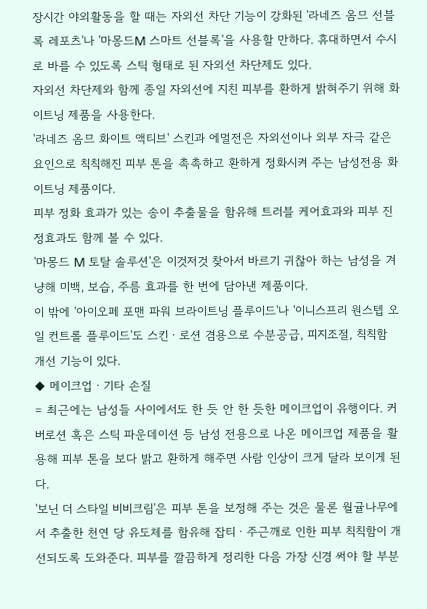장시간 야외활동을 할 때는 자외선 차단 기능이 강화된 '라네즈 옴므 선블록 레포츠'나 '마몽드M 스마트 선블록'을 사용할 만하다. 휴대하면서 수시로 바를 수 있도록 스틱 형태로 된 자외선 차단제도 있다.
자외선 차단제와 함께 종일 자외선에 지친 피부를 환하게 밝혀주기 위해 화이트닝 제품을 사용한다.
'라네즈 옴므 화이트 액티브' 스킨과 에멀전은 자외선이나 외부 자극 같은 요인으로 칙칙해진 피부 톤을 촉촉하고 환하게 정화시켜 주는 남성전용 화이트닝 제품이다.
피부 정화 효과가 있는 송이 추출물을 함유해 트러블 케어효과와 피부 진정효과도 함께 볼 수 있다.
'마몽드 M 토탈 솔루션'은 이것저것 찾아서 바르기 귀찮아 하는 남성을 겨냥해 미백, 보습, 주름 효과를 한 번에 담아낸 제품이다.
이 밖에 '아이오페 포맨 파워 브라이트닝 플루이드'나 '이니스프리 원스텝 오일 컨트롤 플루이드'도 스킨ㆍ로션 겸용으로 수분공급, 피지조절, 칙칙함 개선 기능이 있다.
◆ 메이크업ㆍ기타 손질
= 최근에는 남성들 사이에서도 한 듯 안 한 듯한 메이크업이 유행이다. 커버로션 혹은 스틱 파운데이션 등 남성 전용으로 나온 메이크업 제품을 활용해 피부 톤을 보다 밝고 환하게 해주면 사람 인상이 크게 달라 보이게 된다.
'보닌 더 스타일 비비크림'은 피부 톤을 보정해 주는 것은 물론 월귤나무에서 추출한 천연 당 유도체를 함유해 잡티ㆍ주근깨로 인한 피부 칙칙함이 개선되도록 도와준다. 피부를 깔끔하게 정리한 다음 가장 신경 써야 할 부분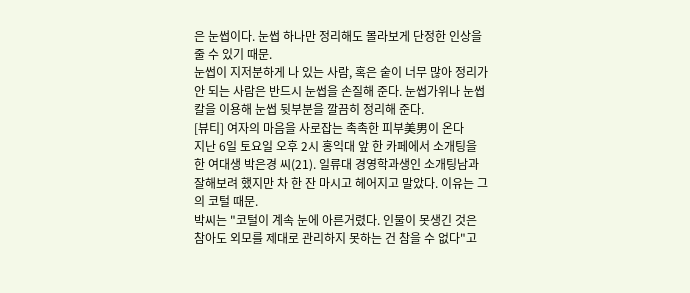은 눈썹이다. 눈썹 하나만 정리해도 몰라보게 단정한 인상을 줄 수 있기 때문.
눈썹이 지저분하게 나 있는 사람, 혹은 숱이 너무 많아 정리가 안 되는 사람은 반드시 눈썹을 손질해 준다. 눈썹가위나 눈썹칼을 이용해 눈썹 뒷부분을 깔끔히 정리해 준다.
[뷰티] 여자의 마음을 사로잡는 촉촉한 피부美男이 온다
지난 6일 토요일 오후 2시 홍익대 앞 한 카페에서 소개팅을 한 여대생 박은경 씨(21). 일류대 경영학과생인 소개팅남과 잘해보려 했지만 차 한 잔 마시고 헤어지고 말았다. 이유는 그의 코털 때문.
박씨는 "코털이 계속 눈에 아른거렸다. 인물이 못생긴 것은 참아도 외모를 제대로 관리하지 못하는 건 참을 수 없다"고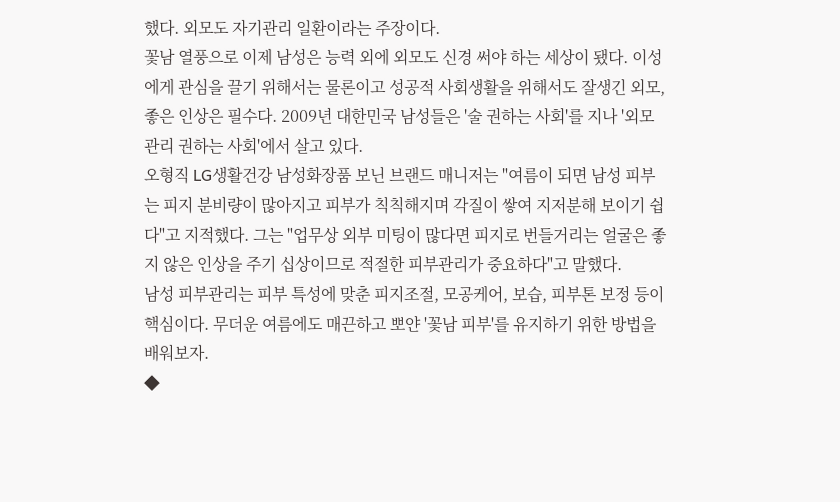했다. 외모도 자기관리 일환이라는 주장이다.
꽃남 열풍으로 이제 남성은 능력 외에 외모도 신경 써야 하는 세상이 됐다. 이성에게 관심을 끌기 위해서는 물론이고 성공적 사회생활을 위해서도 잘생긴 외모, 좋은 인상은 필수다. 2009년 대한민국 남성들은 '술 권하는 사회'를 지나 '외모관리 권하는 사회'에서 살고 있다.
오형직 LG생활건강 남성화장품 보닌 브랜드 매니저는 "여름이 되면 남성 피부는 피지 분비량이 많아지고 피부가 칙칙해지며 각질이 쌓여 지저분해 보이기 쉽다"고 지적했다. 그는 "업무상 외부 미팅이 많다면 피지로 번들거리는 얼굴은 좋지 않은 인상을 주기 십상이므로 적절한 피부관리가 중요하다"고 말했다.
남성 피부관리는 피부 특성에 맞춘 피지조절, 모공케어, 보습, 피부톤 보정 등이 핵심이다. 무더운 여름에도 매끈하고 뽀얀 '꽃남 피부'를 유지하기 위한 방법을 배워보자.
◆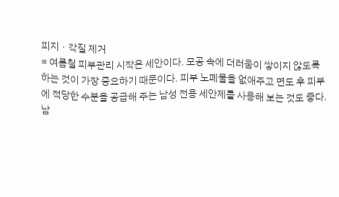피지ㆍ각질 제거
= 여름철 피부관리 시작은 세안이다. 모공 속에 더러움이 쌓이지 않도록 하는 것이 가장 중요하기 때문이다. 피부 노폐물을 없애주고 면도 후 피부에 적당한 수분을 공급해 주는 남성 전용 세안제를 사용해 보는 것도 좋다.
남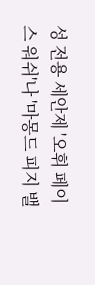성 전용 세안제 '오휘 페이스 워쉬'나 '마몽드 피지 밸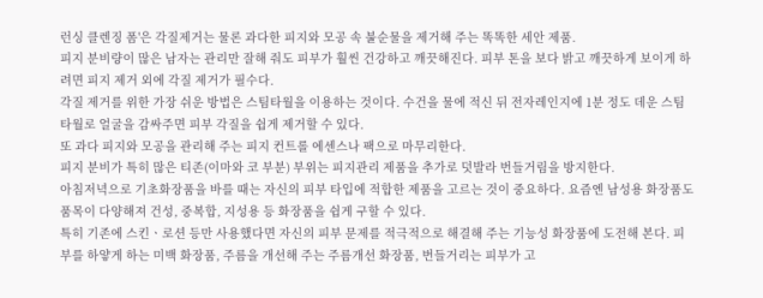런싱 클렌징 폼'은 각질제거는 물론 과다한 피지와 모공 속 불순물을 제거해 주는 똑똑한 세안 제품.
피지 분비량이 많은 남자는 관리만 잘해 줘도 피부가 훨씬 건강하고 깨끗해진다. 피부 톤을 보다 밝고 깨끗하게 보이게 하려면 피지 제거 외에 각질 제거가 필수다.
각질 제거를 위한 가장 쉬운 방법은 스팀타월을 이용하는 것이다. 수건을 물에 적신 뒤 전자레인지에 1분 정도 데운 스팀타월로 얼굴을 감싸주면 피부 각질을 쉽게 제거할 수 있다.
또 과다 피지와 모공을 관리해 주는 피지 컨트롤 에센스나 팩으로 마무리한다.
피지 분비가 특히 많은 티존(이마와 코 부분) 부위는 피지관리 제품을 추가로 덧발라 번들거림을 방지한다.
아침저녁으로 기초화장품을 바를 때는 자신의 피부 타입에 적합한 제품을 고르는 것이 중요하다. 요즘엔 남성용 화장품도 품목이 다양해져 건성, 중복합, 지성용 등 화장품을 쉽게 구할 수 있다.
특히 기존에 스킨ㆍ로션 등만 사용했다면 자신의 피부 문제를 적극적으로 해결해 주는 기능성 화장품에 도전해 본다. 피부를 하얗게 하는 미백 화장품, 주름을 개선해 주는 주름개선 화장품, 번들거리는 피부가 고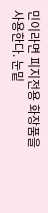민이라면 피지전용 화장품을 사용한다. 눈밑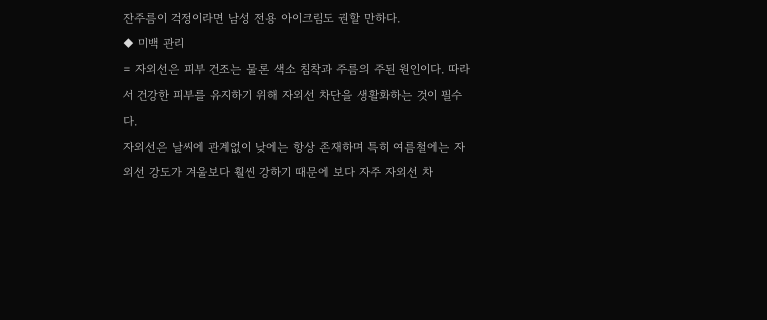잔주름이 걱정이라면 남성 전용 아이크림도 권할 만하다.
◆ 미백 관리
= 자외선은 피부 건조는 물론 색소 침착과 주름의 주된 원인이다. 따라서 건강한 피부를 유지하기 위해 자외선 차단을 생활화하는 것이 필수다.
자외선은 날씨에 관계없이 낮에는 항상 존재하며 특히 여름철에는 자외선 강도가 겨울보다 훨씬 강하기 때문에 보다 자주 자외선 차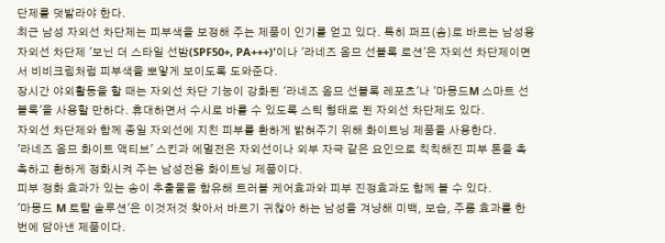단제를 덧발라야 한다.
최근 남성 자외선 차단제는 피부색을 보정해 주는 제품이 인기를 얻고 있다. 특히 퍼프(솜)로 바르는 남성용 자외선 차단제 '보닌 더 스타일 선밤(SPF50+, PA+++)'이나 '라네즈 옴므 선블록 로션'은 자외선 차단제이면서 비비크림처럼 피부색을 뽀얗게 보이도록 도와준다.
장시간 야외활동을 할 때는 자외선 차단 기능이 강화된 '라네즈 옴므 선블록 레포츠'나 '마몽드M 스마트 선블록'을 사용할 만하다. 휴대하면서 수시로 바를 수 있도록 스틱 형태로 된 자외선 차단제도 있다.
자외선 차단제와 함께 종일 자외선에 지친 피부를 환하게 밝혀주기 위해 화이트닝 제품을 사용한다.
'라네즈 옴므 화이트 액티브' 스킨과 에멀전은 자외선이나 외부 자극 같은 요인으로 칙칙해진 피부 톤을 촉촉하고 환하게 정화시켜 주는 남성전용 화이트닝 제품이다.
피부 정화 효과가 있는 송이 추출물을 함유해 트러블 케어효과와 피부 진정효과도 함께 볼 수 있다.
'마몽드 M 토탈 솔루션'은 이것저것 찾아서 바르기 귀찮아 하는 남성을 겨냥해 미백, 보습, 주름 효과를 한 번에 담아낸 제품이다.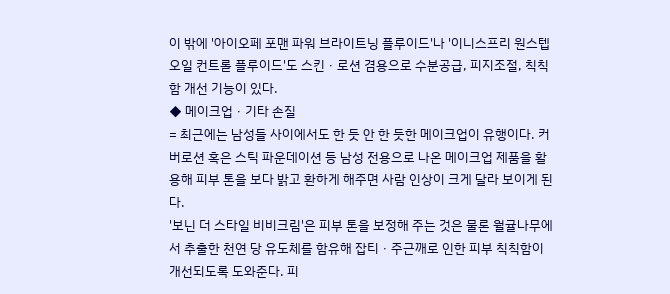이 밖에 '아이오페 포맨 파워 브라이트닝 플루이드'나 '이니스프리 원스텝 오일 컨트롤 플루이드'도 스킨ㆍ로션 겸용으로 수분공급, 피지조절, 칙칙함 개선 기능이 있다.
◆ 메이크업ㆍ기타 손질
= 최근에는 남성들 사이에서도 한 듯 안 한 듯한 메이크업이 유행이다. 커버로션 혹은 스틱 파운데이션 등 남성 전용으로 나온 메이크업 제품을 활용해 피부 톤을 보다 밝고 환하게 해주면 사람 인상이 크게 달라 보이게 된다.
'보닌 더 스타일 비비크림'은 피부 톤을 보정해 주는 것은 물론 월귤나무에서 추출한 천연 당 유도체를 함유해 잡티ㆍ주근깨로 인한 피부 칙칙함이 개선되도록 도와준다. 피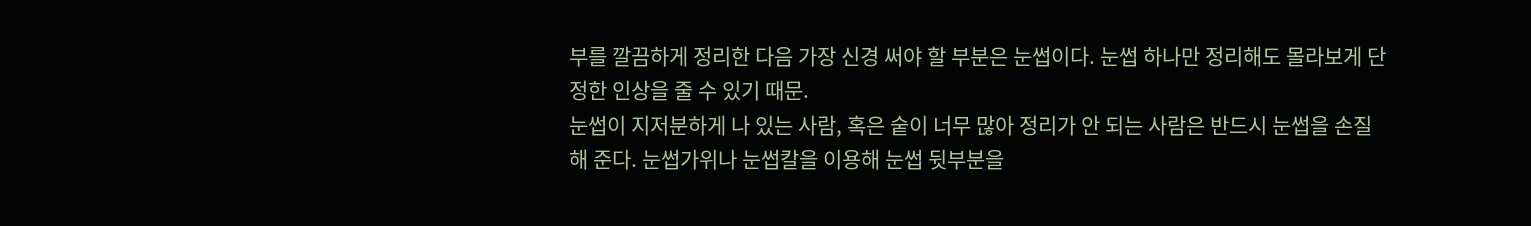부를 깔끔하게 정리한 다음 가장 신경 써야 할 부분은 눈썹이다. 눈썹 하나만 정리해도 몰라보게 단정한 인상을 줄 수 있기 때문.
눈썹이 지저분하게 나 있는 사람, 혹은 숱이 너무 많아 정리가 안 되는 사람은 반드시 눈썹을 손질해 준다. 눈썹가위나 눈썹칼을 이용해 눈썹 뒷부분을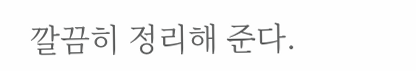깔끔히 정리해 준다.